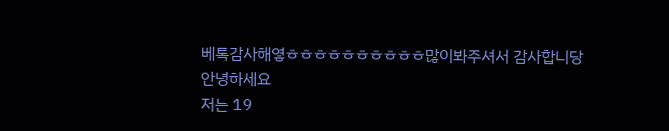베톡감사해옇ㅎㅎㅎㅎㅎㅎㅎㅎㅎㅎ많이봐주셔서 감사합니당
안녕하세요
저는 19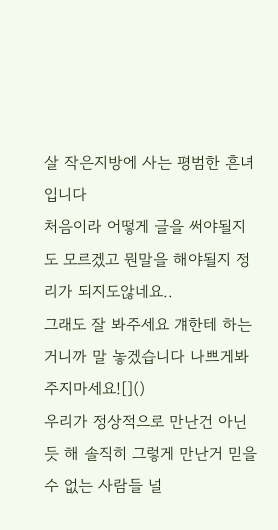살 작은지방에 사는 평범한 흔녀입니다
처음이라 어떻게 글을 써야될지도 모르겠고 뭔말을 해야될지 정리가 되지도않네요..
그래도 잘 봐주세요 걔한테 하는거니까 말 놓겠습니다 나쁘게봐주지마세요![]()
우리가 정상적으로 만난건 아닌듯 해 솔직히 그렇게 만난거 믿을수 없는 사람들 널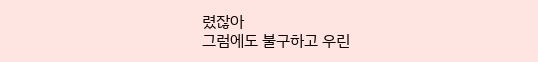렸잖아
그럼에도 불구하고 우린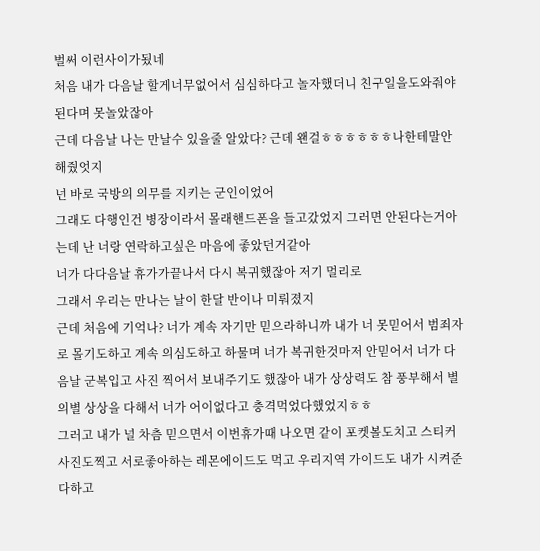벌써 이런사이가됬네
처음 내가 다음날 할게너무없어서 심심하다고 놀자했더니 친구일을도와줘야된다며 못놀았잖아
근데 다음날 나는 만날수 있을줄 알았다? 근데 왠걸ㅎㅎㅎㅎㅎㅎ나한테말안해줬엇지
넌 바로 국방의 의무를 지키는 군인이었어
그래도 다행인건 병장이라서 몰래핸드폰을 들고갔었지 그러면 안된다는거아는데 난 너랑 연락하고싶은 마음에 좋았던거같아
너가 다다음날 휴가가끝나서 다시 복귀했잖아 저기 멀리로
그래서 우리는 만나는 날이 한달 반이나 미뤄졌지
근데 처음에 기억나? 너가 계속 자기만 믿으라하니까 내가 너 못믿어서 범죄자로 몰기도하고 계속 의심도하고 하물며 너가 복귀한것마저 안믿어서 너가 다음날 군복입고 사진 찍어서 보내주기도 했잖아 내가 상상력도 참 풍부해서 별의별 상상을 다해서 너가 어이없다고 충격먹었다했었지ㅎㅎ
그러고 내가 널 차츰 믿으면서 이번휴가때 나오면 같이 포켓볼도치고 스티커사진도찍고 서로좋아하는 레몬에이드도 먹고 우리지역 가이드도 내가 시켜준다하고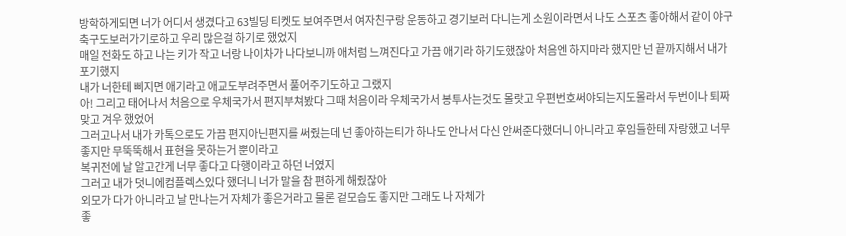방학하게되면 너가 어디서 생겼다고 63빌딩 티켓도 보여주면서 여자친구랑 운동하고 경기보러 다니는게 소원이라면서 나도 스포츠 좋아해서 같이 야구 축구도보러가기로하고 우리 많은걸 하기로 했었지
매일 전화도 하고 나는 키가 작고 너랑 나이차가 나다보니까 애처럼 느껴진다고 가끔 애기라 하기도했잖아 처음엔 하지마라 했지만 넌 끝까지해서 내가 포기했지
내가 너한테 삐지면 애기라고 애교도부려주면서 풀어주기도하고 그랬지
아! 그리고 태어나서 처음으로 우체국가서 편지부쳐봤다 그때 처음이라 우체국가서 봉투사는것도 몰랏고 우편번호써야되는지도몰라서 두번이나 퇴짜맞고 겨우 했었어
그러고나서 내가 카톡으로도 가끔 편지아닌편지를 써줬는데 넌 좋아하는티가 하나도 안나서 다신 안써준다했더니 아니라고 후임들한테 자랑했고 너무좋지만 무뚝뚝해서 표현을 못하는거 뿐이라고
복귀전에 날 알고간게 너무 좋다고 다행이라고 하던 너였지
그러고 내가 덧니에컴플렉스있다 했더니 너가 말을 참 편하게 해줬잖아
외모가 다가 아니라고 날 만나는거 자체가 좋은거라고 물론 겉모습도 좋지만 그래도 나 자체가
좋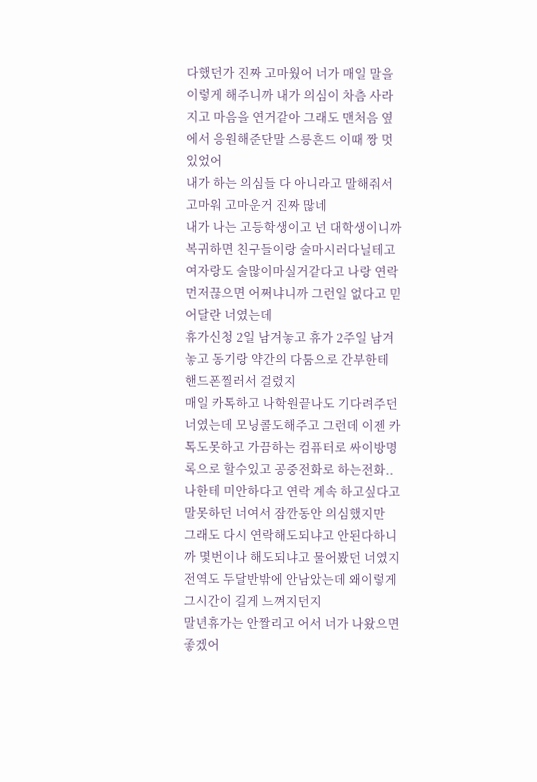다했던가 진짜 고마웠어 너가 매일 말을 이렇게 해주니까 내가 의심이 차츰 사라지고 마음을 연거같아 그래도 맨처음 옆에서 응원해준단말 스릉흔드 이때 짱 멋있었어
내가 하는 의심들 다 아니라고 말해줘서 고마워 고마운거 진짜 많네
내가 나는 고등학생이고 넌 대학생이니까 복귀하면 친구들이랑 술마시러다닐테고 여자랑도 술많이마실거같다고 나랑 연락먼저끊으면 어쩌냐니까 그런일 없다고 믿어달란 너였는데
휴가신청 2일 남겨놓고 휴가 2주일 남겨놓고 동기랑 약간의 다툼으로 간부한테 핸드폰찔러서 걸렸지
매일 카톡하고 나학원끝나도 기다려주던너였는데 모닝콜도해주고 그런데 이젠 카톡도못하고 가끔하는 컴퓨터로 싸이방명록으로 할수있고 공중전화로 하는전화..
나한테 미안하다고 연락 계속 하고싶다고 말못하던 너여서 잠깐동안 의심했지만
그래도 다시 연락해도되냐고 안된다하니까 몇번이나 해도되냐고 물어봤던 너였지
전역도 두달반밖에 안남았는데 왜이렇게 그시간이 길게 느껴지던지
말년휴가는 안짤리고 어서 너가 나왔으면 좋겠어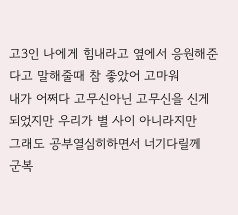고3인 나에게 힘내라고 옆에서 응원해준다고 말해줄때 참 좋았어 고마워
내가 어쩌다 고무신아닌 고무신을 신게되었지만 우리가 별 사이 아니라지만
그래도 공부열심히하면서 너기다릴께
군복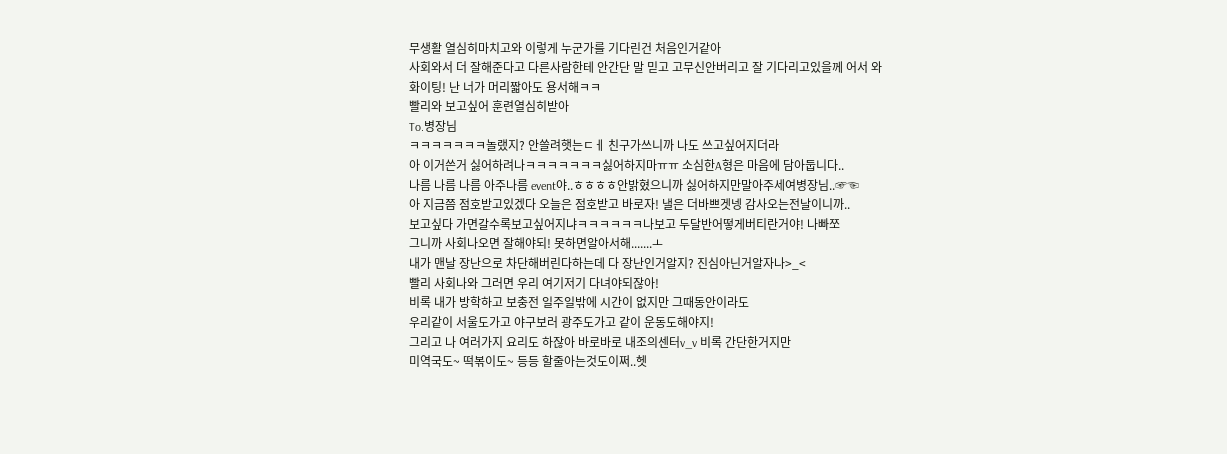무생활 열심히마치고와 이렇게 누군가를 기다린건 처음인거같아
사회와서 더 잘해준다고 다른사람한테 안간단 말 믿고 고무신안버리고 잘 기다리고있을께 어서 와
화이팅! 난 너가 머리짧아도 용서해ㅋㅋ
빨리와 보고싶어 훈련열심히받아
To.병장님
ㅋㅋㅋㅋㅋㅋㅋ놀랬지? 안쓸려햇는ㄷㅔ 친구가쓰니까 나도 쓰고싶어지더라
아 이거쓴거 싫어하려나ㅋㅋㅋㅋㅋㅋㅋ싫어하지마ㅠㅠ 소심한A형은 마음에 담아둡니다..
나름 나름 나름 아주나름 event야..ㅎㅎㅎㅎ안밝혔으니까 싫어하지만말아주세여병장님..☞☜
아 지금쯤 점호받고있겠다 오늘은 점호받고 바로자! 낼은 더바쁘겟넹 감사오는전날이니까..
보고싶다 가면갈수록보고싶어지냐ㅋㅋㅋㅋㅋㅋ나보고 두달반어떻게버티란거야! 나빠쪼
그니까 사회나오면 잘해야되! 못하면알아서해.......ㅗ
내가 맨날 장난으로 차단해버린다하는데 다 장난인거알지? 진심아닌거알자나>_<
빨리 사회나와 그러면 우리 여기저기 다녀야되잖아!
비록 내가 방학하고 보충전 일주일밖에 시간이 없지만 그때동안이라도
우리같이 서울도가고 야구보러 광주도가고 같이 운동도해야지!
그리고 나 여러가지 요리도 하잖아 바로바로 내조의센터v_v 비록 간단한거지만
미역국도~ 떡볶이도~ 등등 할줄아는것도이쩌..헷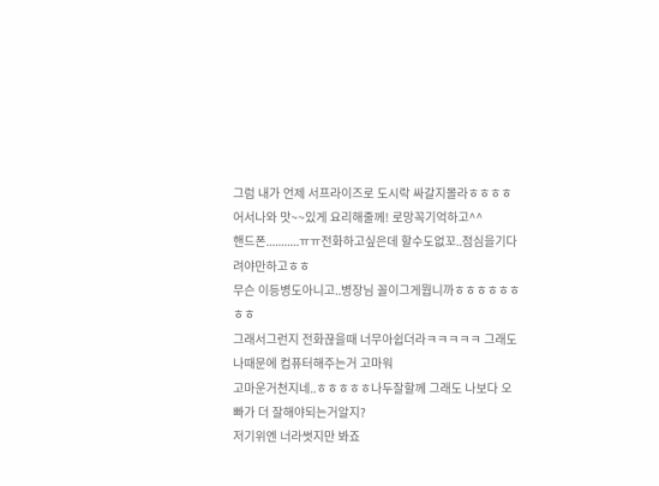그럼 내가 언제 서프라이즈로 도시락 싸갈지몰라ㅎㅎㅎㅎ
어서나와 맛~~있게 요리해줄께! 로망꼭기억하고^^
핸드폰...........ㅠㅠ전화하고싶은데 할수도없꼬..점심을기다려야만하고ㅎㅎ
무슨 이등병도아니고..병장님 꼴이그게뭡니까ㅎㅎㅎㅎㅎㅎㅎㅎ
그래서그런지 전화끊을때 너무아쉽더라ㅋㅋㅋㅋㅋ 그래도 나때문에 컴퓨터해주는거 고마워
고마운거천지네..ㅎㅎㅎㅎㅎ나두잘할께 그래도 나보다 오빠가 더 잘해야되는거알지?
저기위엔 너라썻지만 봐죠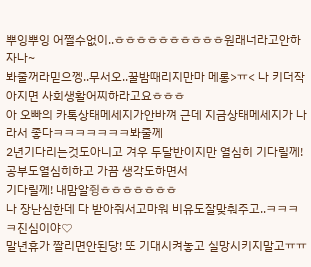뿌잉뿌잉 어쩔수없이..ㅎㅎㅎㅎㅎㅎㅎㅎㅎㅎ원래너라고안하자나~
봐줄꺼라믿으껭..무서오..꿀밤때리지만마 메롱>ㅠ< 나 키더작아지면 사회생활어찌하라고요ㅎㅎㅎ
아 오빠의 카톡상태메세지가안바껴 근데 지금상태메세지가 나라서 좋다ㅋㅋㅋㅋㅋㅋㅋ봐줄께
2년기다리는것도아니고 겨우 두달반이지만 열심히 기다릴께! 공부도열심히하고 가끔 생각도하면서
기다릴께! 내맘알쥥ㅎㅎㅎㅎㅎㅎㅎ
나 장난심한데 다 받아줘서고마워 비유도잘맞춰주고..ㅋㅋㅋㅋ진심이야♡
말년휴가 짤리면안된당! 또 기대시켜놓고 실망시키지말고ㅠㅠ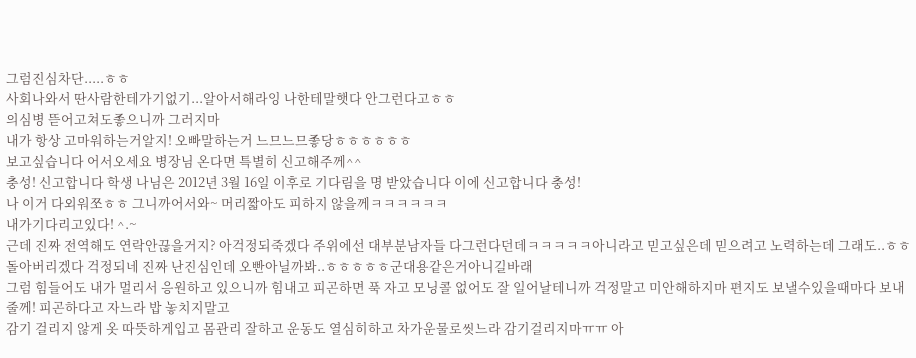그럼진심차단.....ㅎㅎ
사회나와서 딴사람한테가기없기...알아서해라잉 나한테말햇다 안그런다고ㅎㅎ
의심병 뜯어고쳐도좋으니까 그러지마
내가 항상 고마워하는거알지! 오빠말하는거 느므느므좋당ㅎㅎㅎㅎㅎㅎ
보고싶습니다 어서오세요 병장님 온다면 특별히 신고해주께^^
충성! 신고합니다 학생 나님은 2012년 3월 16일 이후로 기다림을 명 받았습니다 이에 신고합니다 충성!
나 이거 다외워쪼ㅎㅎ 그니까어서와~ 머리짧아도 피하지 않을께ㅋㅋㅋㅋㅋㅋ
내가기다리고있다! ^.~
근데 진짜 전역해도 연락안끊을거지? 아걱정되죽겠다 주위에선 대부분남자들 다그런다던데ㅋㅋㅋㅋㅋ아니라고 믿고싶은데 믿으려고 노력하는데 그래도..ㅎㅎ돌아버리겠다 걱정되네 진짜 난진심인데 오빤아닐까봐..ㅎㅎㅎㅎㅎ군대용같은거아니길바래
그럼 힘들어도 내가 멀리서 응원하고 있으니까 힘내고 피곤하면 푹 자고 모닝콜 없어도 잘 일어날테니까 걱정말고 미안해하지마 편지도 보낼수있을때마다 보내줄께! 피곤하다고 자느라 밥 놓치지말고
감기 걸리지 않게 옷 따뜻하게입고 몸관리 잘하고 운동도 열심히하고 차가운물로씻느라 감기걸리지마ㅠㅠ 아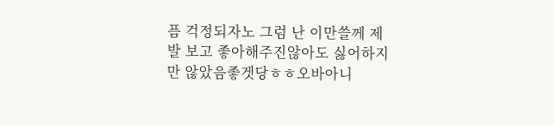픔 걱정되자노 그럼 난 이만쓸께 제발 보고 좋아해주진않아도 싫어하지만 않았음좋겟당ㅎㅎ오바아니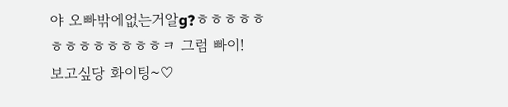야 오빠밖에없는거알g?ㅎㅎㅎㅎㅎㅎㅎㅎㅎㅎㅎㅎㅎㅋ 그럼 빠이!
보고싶당 화이팅~♡